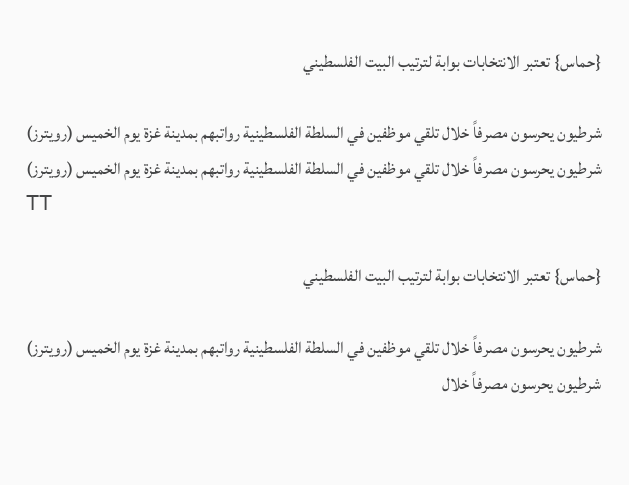{حماس} تعتبر الانتخابات بوابة لترتيب البيت الفلسطيني

شرطيون يحرسون مصرفاً خلال تلقي موظفين في السلطة الفلسطينية رواتبهم بمدينة غزة يوم الخميس (رويترز)
شرطيون يحرسون مصرفاً خلال تلقي موظفين في السلطة الفلسطينية رواتبهم بمدينة غزة يوم الخميس (رويترز)
TT

{حماس} تعتبر الانتخابات بوابة لترتيب البيت الفلسطيني

شرطيون يحرسون مصرفاً خلال تلقي موظفين في السلطة الفلسطينية رواتبهم بمدينة غزة يوم الخميس (رويترز)
شرطيون يحرسون مصرفاً خلال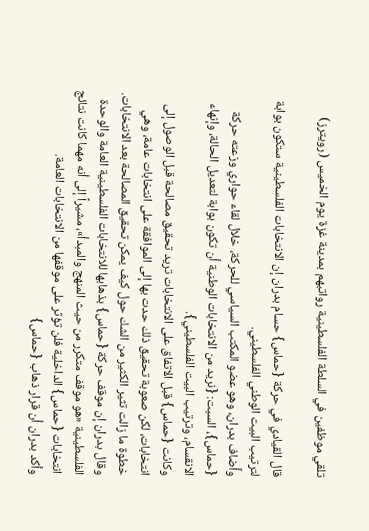تلقي موظفين في السلطة الفلسطينية رواتبهم بمدينة غزة يوم الخميس (رويترز)

قال القيادي في حركة {حماس} حسام بدران إن الانتخابات الفلسطينية ستكون بوابة لترتيب البيت الوطني الفلسطيني.
وأَضاف بدران، وهو عضو المكتب السياسي للحركة، خلال لقاء حواري وزعته حركة {حماس}، السبت: {نريد من الانتخابات الوطنية أن تكون بوابة لتعديل الحالة، وإنهاء الانقسام، وترتيب البيت الفلسطيني}.
وكانت {حماس} قبل الاتفاق على الانتخابات تريد تحقيق مصالحة قبل الوصول إلى انتخابات، لكن صعوبة تحقيق ذلك حدت بها إلى الموافقة على انتخابات عامة، وهي خطوة ما زالت تثير الكثير من الشك حول كيف يمكن تحقيق المصالحة بعد الانتخابات.
وقال بدران إن موقف حركة {حماس} بذهابها للانتخابات الفلسطينية العامة والوحدة الفلسطينية «هو موقف متكرر من حيث المنهج والمبدأ»، مشيراً إلى أنه مهما كانت نتائج انتخابات {حماس} الداخلية فلن تؤثر على موقفها من الانتخابات العامة.
وأكد بدران أن قرار ذهاب {حماس}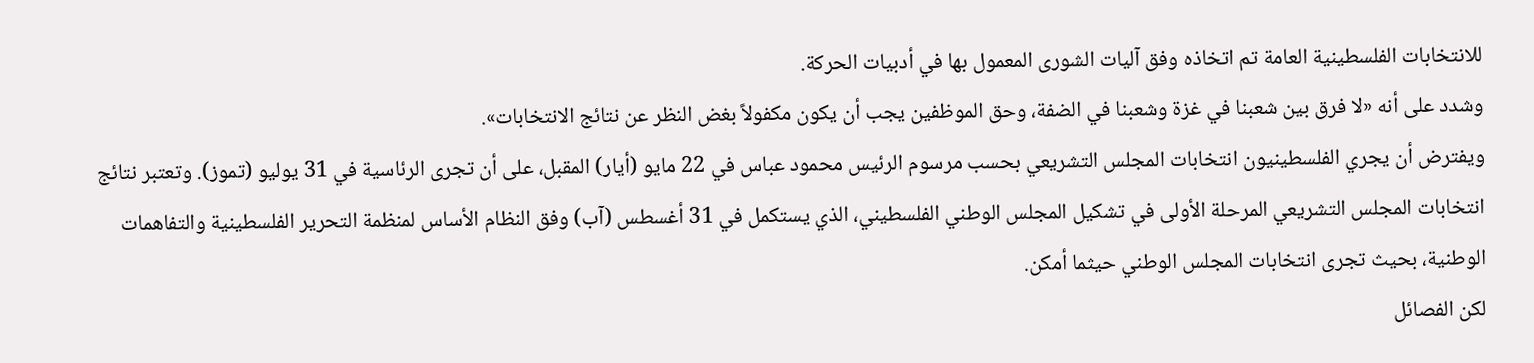للانتخابات الفلسطينية العامة تم اتخاذه وفق آليات الشورى المعمول بها في أدبيات الحركة.
وشدد على أنه «لا فرق بين شعبنا في غزة وشعبنا في الضفة، وحق الموظفين يجب أن يكون مكفولاً بغض النظر عن نتائج الانتخابات».
ويفترض أن يجري الفلسطينيون انتخابات المجلس التشريعي بحسب مرسوم الرئيس محمود عباس في 22 مايو (أيار) المقبل، على أن تجرى الرئاسية في 31 يوليو (تموز). وتعتبر نتائج انتخابات المجلس التشريعي المرحلة الأولى في تشكيل المجلس الوطني الفلسطيني، الذي يستكمل في 31 أغسطس (آب) وفق النظام الأساس لمنظمة التحرير الفلسطينية والتفاهمات الوطنية، بحيث تجرى انتخابات المجلس الوطني حيثما أمكن.
لكن الفصائل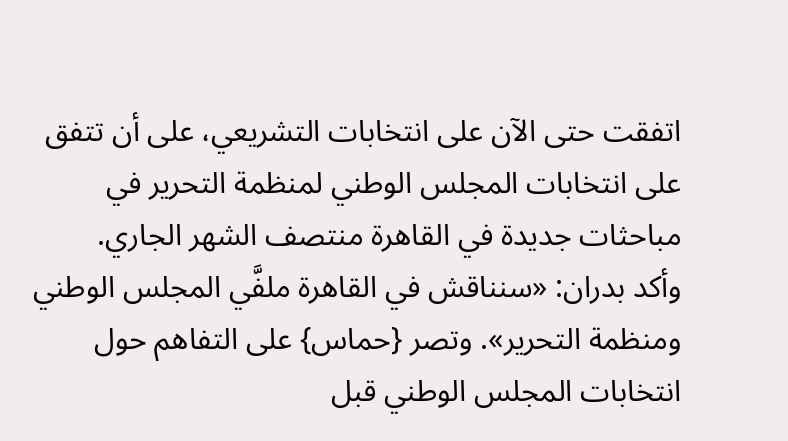اتفقت حتى الآن على انتخابات التشريعي، على أن تتفق على انتخابات المجلس الوطني لمنظمة التحرير في مباحثات جديدة في القاهرة منتصف الشهر الجاري.
وأكد بدران: «سنناقش في القاهرة ملفَّي المجلس الوطني ومنظمة التحرير». وتصر {حماس} على التفاهم حول انتخابات المجلس الوطني قبل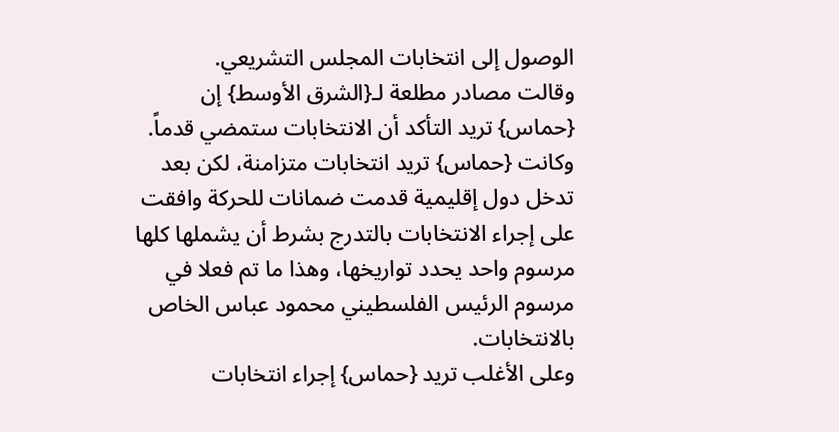الوصول إلى انتخابات المجلس التشريعي.
وقالت مصادر مطلعة لـ{الشرق الأوسط} إن {حماس} تريد التأكد أن الانتخابات ستمضي قدماً.
وكانت {حماس} تريد انتخابات متزامنة، لكن بعد تدخل دول إقليمية قدمت ضمانات للحركة وافقت على إجراء الانتخابات بالتدرج بشرط أن يشملها كلها مرسوم واحد يحدد تواريخها، وهذا ما تم فعلا في مرسوم الرئيس الفلسطيني محمود عباس الخاص بالانتخابات.
وعلى الأغلب تريد {حماس} إجراء انتخابات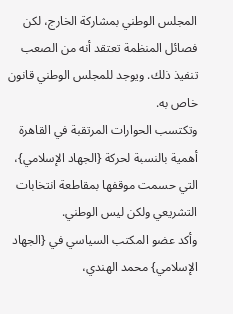المجلس الوطني بمشاركة الخارج، لكن فصائل المنظمة تعتقد أنه من الصعب تنفيذ ذلك. ويوجد للمجلس الوطني قانون خاص به.
وتكتسب الحوارات المرتقبة في القاهرة أهمية بالنسبة لحركة {الجهاد الإسلامي}، التي حسمت موقفها بمقاطعة انتخابات التشريعي ولكن ليس الوطني.
وأكد عضو المكتب السياسي في {الجهاد الإسلامي} محمد الهندي،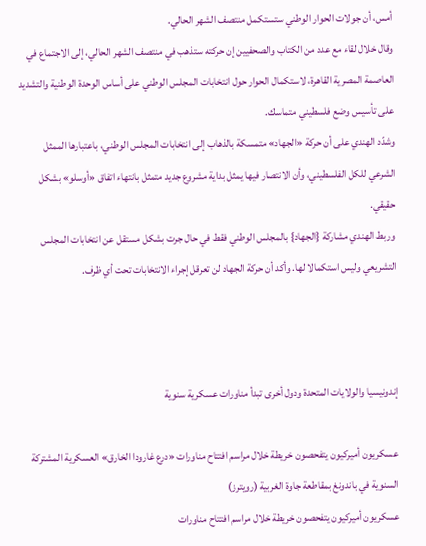أمس، أن جولات الحوار الوطني ستستكمل منتصف الشهر الحالي.
وقال خلال لقاء مع عدد من الكتاب والصحفيين إن حركته ستذهب في منتصف الشهر الحالي، إلى الاجتماع في العاصمة المصرية القاهرة، لاستكمال الحوار حول انتخابات المجلس الوطني على أساس الوحدة الوطنية والتشديد على تأسيس وضع فلسطيني متماسك.
وشدّد الهندي على أن حركة «الجهاد» متمسكة بالذهاب إلى انتخابات المجلس الوطني، باعتبارها الممثل الشرعي للكل الفلسطيني، وأن الانتصار فيها يمثل بداية مشروع جديد متمثل بانتهاء اتفاق «أوسلو» بشكل حقيقي.
وربط الهندي مشاركة {الجهاد} بالمجلس الوطني فقط في حال جرت بشكل مستقل عن انتخابات المجلس التشريعي وليس استكمالا لها. وأكد أن حركة الجهاد لن تعرقل إجراء الانتخابات تحت أي ظرف.



إندونيسيا والولايات المتحدة ودول أخرى تبدأ مناورات عسكرية سنوية

عسكريون أميركيون يتفحصون خريطة خلال مراسم افتتاح مناورات «درع غارودا الخارق» العسكرية المشتركة السنوية في باندونغ بمقاطعة جاوة الغربية (رويترز)
عسكريون أميركيون يتفحصون خريطة خلال مراسم افتتاح مناورات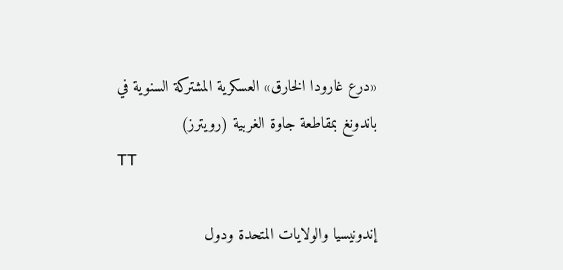«درع غارودا الخارق» العسكرية المشتركة السنوية في باندونغ بمقاطعة جاوة الغربية (رويترز)
TT

إندونيسيا والولايات المتحدة ودول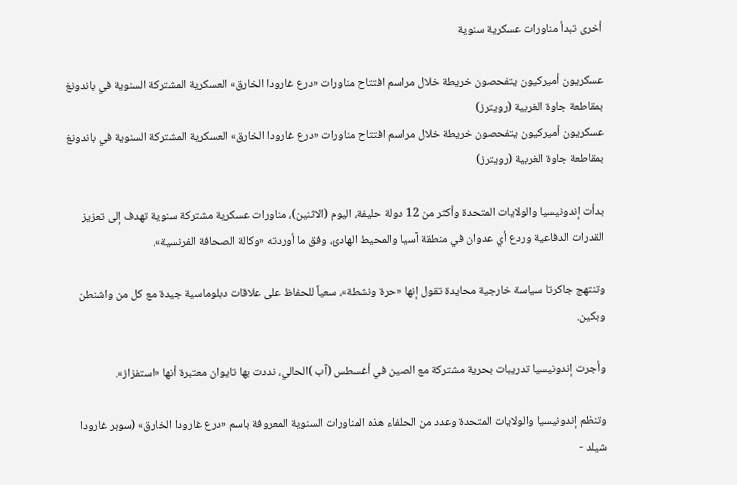أخرى تبدأ مناورات عسكرية سنوية

عسكريون أميركيون يتفحصون خريطة خلال مراسم افتتاح مناورات «درع غارودا الخارق» العسكرية المشتركة السنوية في باندونغ بمقاطعة جاوة الغربية (رويترز)
عسكريون أميركيون يتفحصون خريطة خلال مراسم افتتاح مناورات «درع غارودا الخارق» العسكرية المشتركة السنوية في باندونغ بمقاطعة جاوة الغربية (رويترز)

بدأت إندونيسيا والولايات المتحدة وأكثر من 12 دولة حليفة، اليوم (الاثنين)، مناورات عسكرية مشتركة سنوية تهدف إلى تعزيز القدرات الدفاعية وردع أي عدوان في منطقة آسيا والمحيط الهادئ، وفق ما أوردته «وكالة الصحافة الفرنسية».

وتنتهج جاكرتا سياسة خارجية محايدة تقول إنها «حرة ونشطة»، سعياً للحفاظ على علاقات دبلوماسية جيدة مع كل من واشنطن وبكين.

وأجرت إندونيسيا تدريبات بحرية مشتركة مع الصين في أغسطس (آب )الحالي، نددت بها تايوان معتبرة أنها «استفزاز».

وتنظم إندونيسيا والولايات المتحدة وعدد من الحلفاء هذه المناورات السنوية المعروفة باسم «درع غارودا الخارق» (سوبر غارودا شيلد -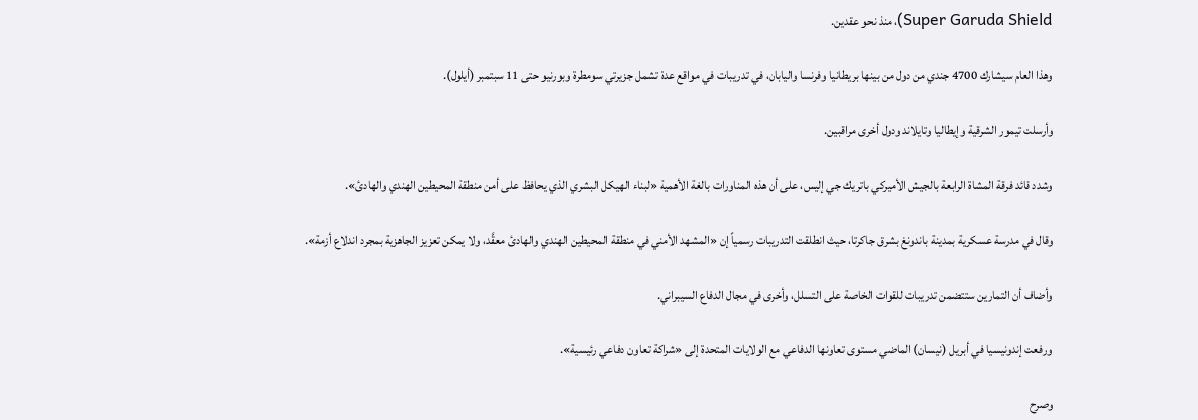Super Garuda Shield)، منذ نحو عقدين.

وهذا العام سيشارك 4700 جندي من دول من بينها بريطانيا وفرنسا واليابان، في تدريبات في مواقع عدة تشمل جزيرتي سومطرة وبورنيو حتى 11 سبتمبر (أيلول).

وأرسلت تيمور الشرقية وإيطاليا وتايلاند ودول أخرى مراقبين.

وشدد قائد فرقة المشاة الرابعة بالجيش الأميركي باتريك جي إليس، على أن هذه المناورات بالغة الأهمية «لبناء الهيكل البشري الذي يحافظ على أمن منطقة المحيطين الهندي والهادئ».

وقال في مدرسة عسكرية بمدينة باندونغ بشرق جاكرتا، حيث انطلقت التدريبات رسمياً إن «المشهد الأمني في منطقة المحيطين الهندي والهادئ معقَّد، ولا يمكن تعزيز الجاهزية بمجرد اندلاع أزمة».

وأضاف أن التمارين ستتضمن تدريبات للقوات الخاصة على التسلل، وأخرى في مجال الدفاع السيبراني.

ورفعت إندونيسيا في أبريل (نيسان) الماضي مستوى تعاونها الدفاعي مع الولايات المتحدة إلى «شراكة تعاون دفاعي رئيسية».

وصرح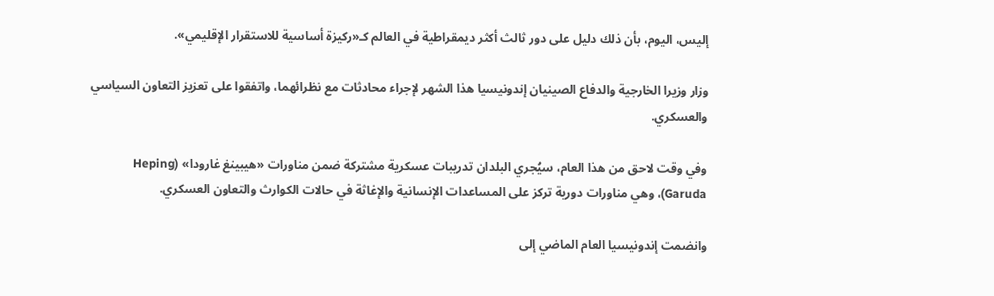إليس، اليوم، بأن ذلك دليل على دور ثالث أكثر ديمقراطية في العالم كـ«ركيزة أساسية للاستقرار الإقليمي».

وزار وزيرا الخارجية والدفاع الصينيان إندونيسيا هذا الشهر لإجراء محادثات مع نظرائهما، واتفقوا على تعزيز التعاون السياسي والعسكري.

وفي وقت لاحق من هذا العام، سيُجري البلدان تدريبات عسكرية مشتركة ضمن مناورات «هيبينغ غارودا» (Heping Garuda)، وهي مناورات دورية تركز على المساعدات الإنسانية والإغاثة في حالات الكوارث والتعاون العسكري.

وانضمت إندونيسيا العام الماضي إلى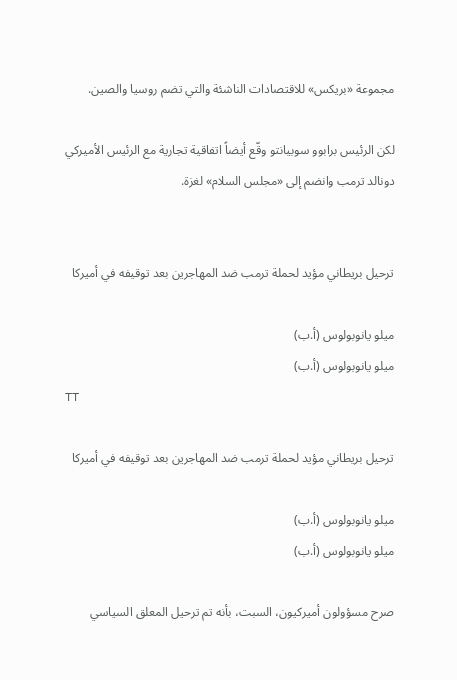مجموعة «بريكس» للاقتصادات الناشئة والتي تضم روسيا والصين.

لكن الرئيس برابوو سوبيانتو وقّع أيضاً اتفاقية تجارية مع الرئيس الأميركي دونالد ترمب وانضم إلى «مجلس السلام» لغزة.


ترحيل بريطاني مؤيد لحملة ترمب ضد المهاجرين بعد توقيفه في أميركا

ميلو يانوبولوس (أ.ب)
ميلو يانوبولوس (أ.ب)
TT

ترحيل بريطاني مؤيد لحملة ترمب ضد المهاجرين بعد توقيفه في أميركا

ميلو يانوبولوس (أ.ب)
ميلو يانوبولوس (أ.ب)

صرح مسؤولون أميركيون، السبت، بأنه تم ترحيل المعلق السياسي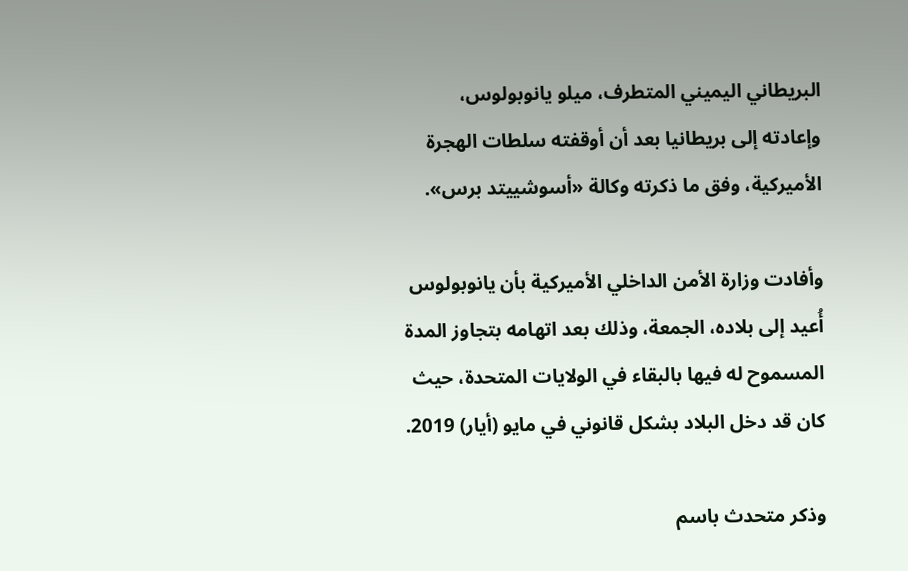البريطاني اليميني المتطرف، ميلو يانوبولوس، وإعادته إلى بريطانيا بعد أن أوقفته سلطات الهجرة الأميركية، وفق ما ذكرته وكالة «أسوشييتد برس».

وأفادت وزارة الأمن الداخلي الأميركية بأن يانوبولوس أُعيد إلى بلاده، الجمعة، وذلك بعد اتهامه بتجاوز المدة المسموح له فيها بالبقاء في الولايات المتحدة، حيث كان قد دخل البلاد بشكل قانوني في مايو (أيار) 2019.

وذكر متحدث باسم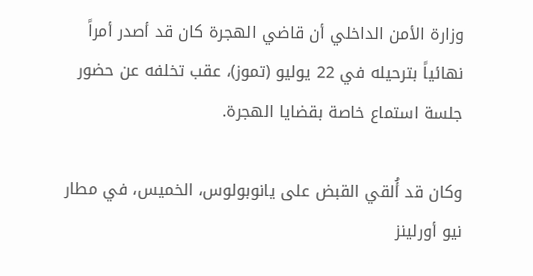وزارة الأمن الداخلي أن قاضي الهجرة كان قد أصدر أمراً نهائياً بترحيله في 22 يوليو (تموز)، عقب تخلفه عن حضور جلسة استماع خاصة بقضايا الهجرة.

وكان قد أُلقي القبض على يانوبولوس، الخميس، في مطار نيو أورلينز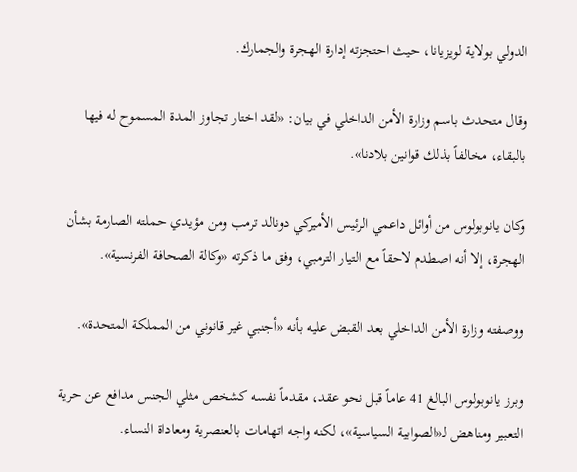الدولي بولاية لويزيانا، حيث احتجزته إدارة الهجرة والجمارك.

وقال متحدث باسم وزارة الأمن الداخلي في بيان: «لقد اختار تجاوز المدة المسموح له فيها بالبقاء، مخالفاً بذلك قوانين بلادنا».

وكان يانوبولوس من أوائل داعمي الرئيس الأميركي دونالد ترمب ومن مؤيدي حملته الصارمة بشأن الهجرة، إلا أنه اصطدم لاحقاً مع التيار الترمبي، وفق ما ذكرته «وكالة الصحافة الفرنسية».

ووصفته وزارة الأمن الداخلي بعد القبض عليه بأنه «أجنبي غير قانوني من المملكة المتحدة».

وبرز يانوبولوس البالغ 41 عاماً قبل نحو عقد، مقدماً نفسه كشخص مثلي الجنس مدافع عن حرية التعبير ومناهض لـ«الصوابية السياسية»، لكنه واجه اتهامات بالعنصرية ومعاداة النساء.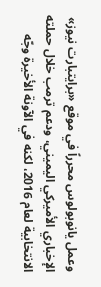وعمل يانوبولوس محرراً في موقع «برايتبارت نيوز» الإخباري الأميركي اليميني، ودعم ترمب خلال حملته الانتخابية لعام 2016، لكنه في الآونة الأخيرة وجّه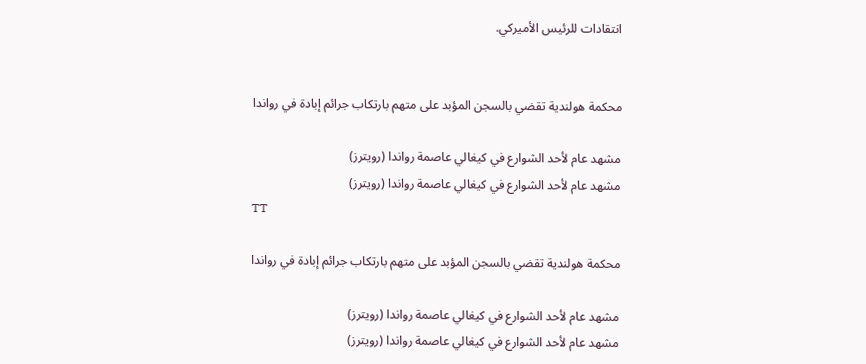انتقادات للرئيس الأميركي.


محكمة هولندية تقضي بالسجن المؤبد على متهم بارتكاب جرائم إبادة في رواندا

مشهد عام لأحد الشوارع في كيغالي عاصمة رواندا (رويترز)
مشهد عام لأحد الشوارع في كيغالي عاصمة رواندا (رويترز)
TT

محكمة هولندية تقضي بالسجن المؤبد على متهم بارتكاب جرائم إبادة في رواندا

مشهد عام لأحد الشوارع في كيغالي عاصمة رواندا (رويترز)
مشهد عام لأحد الشوارع في كيغالي عاصمة رواندا (رويترز)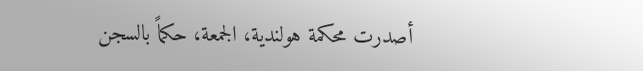أصدرت محكمة هولندية، الجمعة، حكماً بالسجن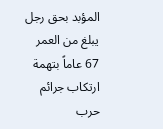المؤبد بحق رجل يبلغ من العمر 67 عاماً بتهمة ارتكاب جرائم حرب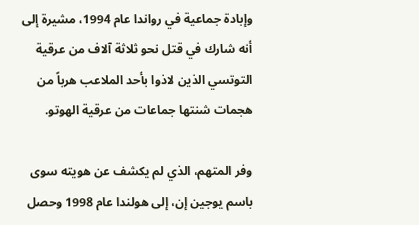وإبادة جماعية في رواندا عام 1994، مشيرة إلى أنه شارك في قتل نحو ثلاثة آلاف من عرقية التوتسي الذين لاذوا بأحد الملاعب هرباً من هجمات شنتها جماعات من عرقية الهوتو.

وفر المتهم، الذي لم يكشف عن هويته سوى باسم يوجين إن، إلى هولندا عام 1998 وحصل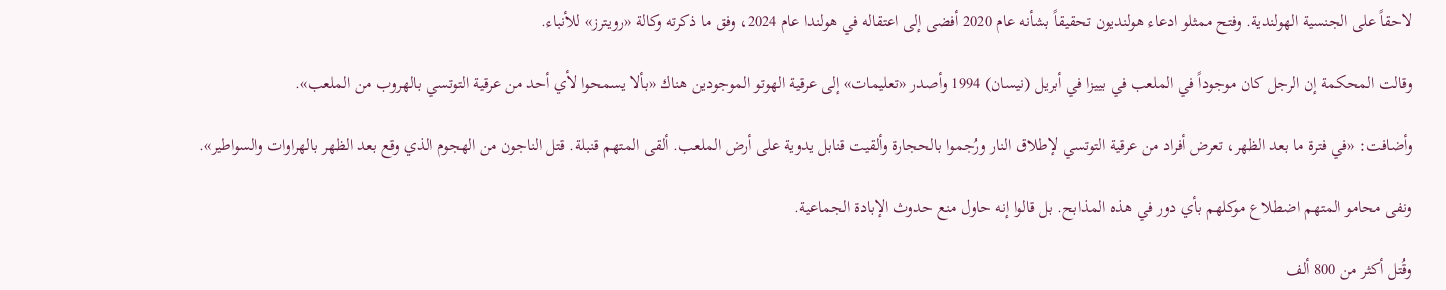لاحقاً على الجنسية الهولندية. وفتح ممثلو ادعاء هولنديون تحقيقاً بشأنه عام 2020 أفضى إلى اعتقاله في هولندا عام 2024، وفق ما ذكرته وكالة «رويترز» للأنباء.

وقالت المحكمة إن الرجل كان موجوداً في الملعب في بييزا في أبريل (نيسان) 1994 وأصدر «تعليمات» إلى عرقية الهوتو الموجودين هناك «بألا يسمحوا لأي أحد من عرقية التوتسي بالهروب من الملعب».

وأضافت: «في فترة ما بعد الظهر، تعرض أفراد من عرقية التوتسي لإطلاق النار ورُجموا بالحجارة وألقيت قنابل يدوية على أرض الملعب. ألقى المتهم قنبلة. قتل الناجون من الهجوم الذي وقع بعد الظهر بالهراوات والسواطير».

ونفى محامو المتهم اضطلاع موكلهم بأي دور في هذه المذابح. بل قالوا إنه حاول منع حدوث الإبادة الجماعية.

وقُتل أكثر من 800 ألف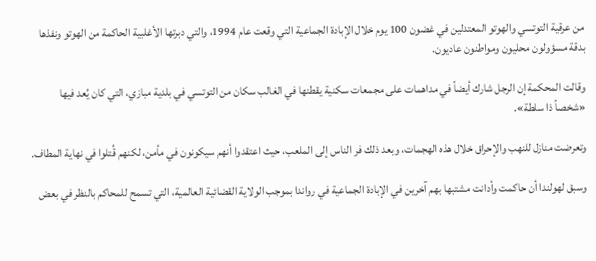من عرقية التوتسي والهوتو المعتدلين في غضون 100 يوم خلال الإبادة الجماعية التي وقعت عام 1994، والتي دبرتها الأغلبية الحاكمة من الهوتو ونفذها بدقة مسؤولون محليون ومواطنون عاديون.

وقالت المحكمة إن الرجل شارك أيضاً في مداهمات على مجمعات سكنية يقطنها في الغالب سكان من التوتسي في بلدية مبازي، التي كان يُعد فيها «شخصاً ذا سلطة».

وتعرضت منازل للنهب والإحراق خلال هذه الهجمات، وبعد ذلك فر الناس إلى الملعب، حيث اعتقدوا أنهم سيكونون في مأمن، لكنهم قُتلوا في نهاية المطاف.

وسبق لهولندا أن حاكمت وأدانت مشتبها بهم آخرين في الإبادة الجماعية في رواندا بموجب الولاية القضائية العالمية، التي تسمح للمحاكم بالنظر في بعض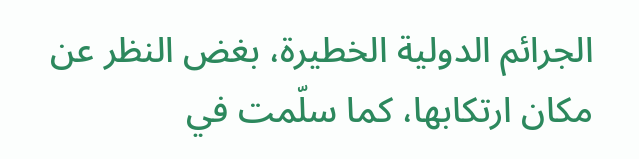الجرائم الدولية الخطيرة، بغض النظر عن مكان ارتكابها، كما سلّمت في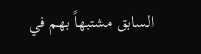السابق مشتبهاً بهم في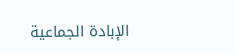الإبادة الجماعية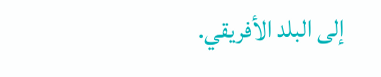إلى البلد الأفريقي.